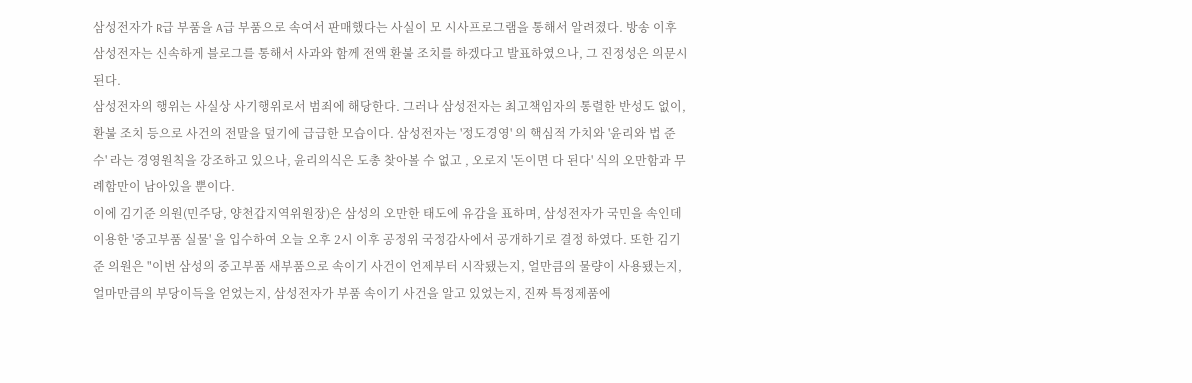삼성전자가 R급 부품을 A급 부품으로 속여서 판매했다는 사실이 모 시사프로그램을 통해서 알려졌다. 방송 이후 삼성전자는 신속하게 블로그를 통해서 사과와 함께 전액 환불 조치를 하겠다고 발표하였으나, 그 진정성은 의문시 된다.
삼성전자의 행위는 사실상 사기행위로서 범죄에 해당한다. 그러나 삼성전자는 최고책임자의 통렬한 반성도 없이, 환불 조치 등으로 사건의 전말을 덮기에 급급한 모습이다. 삼성전자는 '정도경영' 의 핵심적 가치와 '윤리와 법 준수' 라는 경영원칙을 강조하고 있으나, 윤리의식은 도총 찾아볼 수 없고 , 오로지 '돈이면 다 된다' 식의 오만함과 무례함만이 남아있을 뿐이다.
이에 김기준 의원(민주당, 양천갑지역위원장)은 삼성의 오만한 태도에 유감을 표하며, 삼성전자가 국민을 속인데 이용한 '중고부품 실물' 을 입수하여 오늘 오후 2시 이후 공정위 국정감사에서 공개하기로 결정 하였다. 또한 김기준 의원은 "이번 삼성의 중고부품 새부품으로 속이기 사건이 언제부터 시작됐는지, 얼만큼의 물량이 사용됐는지, 얼마만큼의 부당이득을 얻었는지, 삼성전자가 부품 속이기 사건을 알고 있었는지, 진짜 특정제품에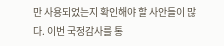만 사용되었는지 확인해야 할 사안들이 많다. 이번 국정감사를 통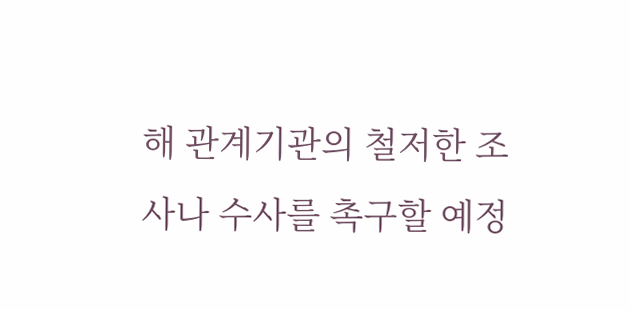해 관계기관의 철저한 조사나 수사를 촉구할 예정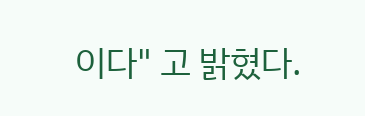이다" 고 밝혔다.